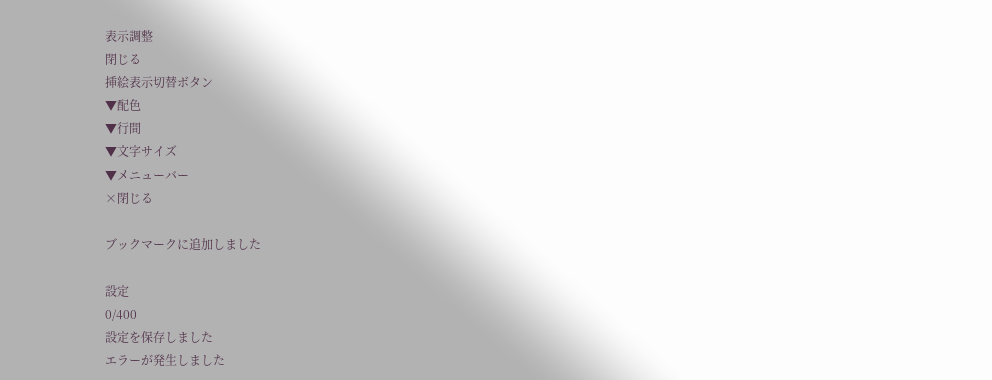表示調整
閉じる
挿絵表示切替ボタン
▼配色
▼行間
▼文字サイズ
▼メニューバー
×閉じる

ブックマークに追加しました

設定
0/400
設定を保存しました
エラーが発生しました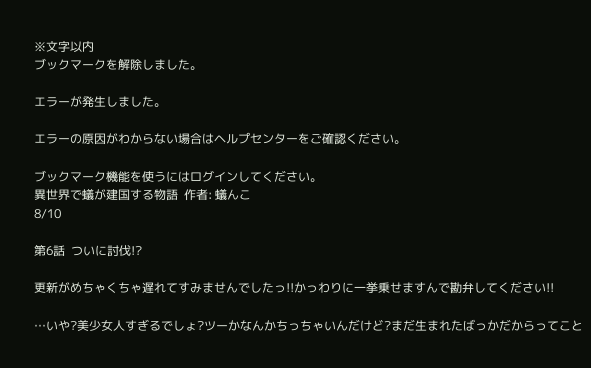※文字以内
ブックマークを解除しました。

エラーが発生しました。

エラーの原因がわからない場合はヘルプセンターをご確認ください。

ブックマーク機能を使うにはログインしてください。
異世界で蟻が建国する物語  作者: 蟻んこ
8/10

第6話  ついに討伐!?

更新がめちゃくちゃ遅れてすみませんでしたっ!!かっわりに一挙乗せますんで勘弁してください!!

…いや?美少女人すぎるでしょ?ツーかなんかちっちゃいんだけど?まだ生まれたばっかだからってこと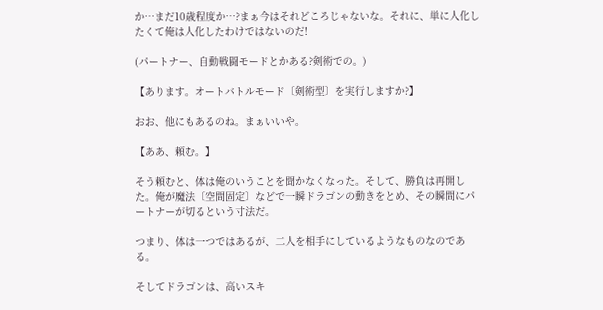か…まだ10歳程度か…?まぁ今はそれどころじゃないな。それに、単に人化したくて俺は人化したわけではないのだ!

(パートナー、自動戦闘モードとかある?剣術での。)

【あります。オートバトルモード〔剣術型〕を実行しますか?】

おお、他にもあるのね。まぁいいや。

【ああ、頼む。】

そう頼むと、体は俺のいうことを聞かなくなった。そして、勝負は再開した。俺が魔法〔空間固定〕などで一瞬ドラゴンの動きをとめ、その瞬間にパートナーが切るという寸法だ。

つまり、体は一つではあるが、二人を相手にしているようなものなのである。

そしてドラゴンは、高いスキ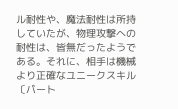ル耐性や、魔法耐性は所持していたが、物理攻撃への耐性は、皆無だったようである。それに、相手は機械より正確なユニークスキル〔パート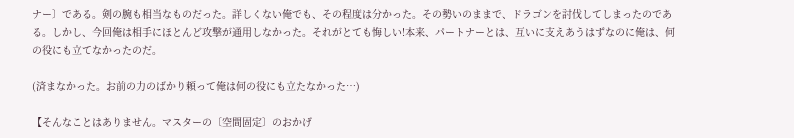ナー〕である。剣の腕も相当なものだった。詳しくない俺でも、その程度は分かった。その勢いのままで、ドラゴンを討伐してしまったのである。しかし、今回俺は相手にほとんど攻撃が通用しなかった。それがとても悔しい!本来、パートナーとは、互いに支えあうはずなのに俺は、何の役にも立てなかったのだ。

(済まなかった。お前の力のばかり頼って俺は何の役にも立たなかった…)

【そんなことはありません。マスターの〔空間固定〕のおかげ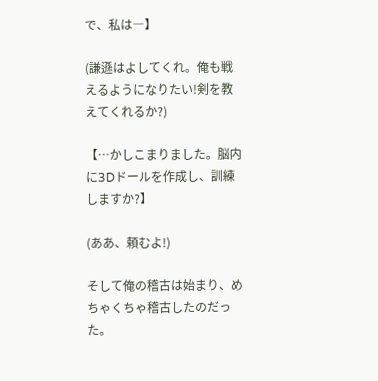で、私は―】

(謙遜はよしてくれ。俺も戦えるようになりたい!剣を教えてくれるか?)

【…かしこまりました。脳内に3Dドールを作成し、訓練しますか?】

(ああ、頼むよ!)

そして俺の稽古は始まり、めちゃくちゃ稽古したのだった。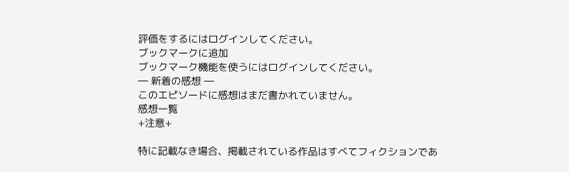評価をするにはログインしてください。
ブックマークに追加
ブックマーク機能を使うにはログインしてください。
― 新着の感想 ―
このエピソードに感想はまだ書かれていません。
感想一覧
+注意+

特に記載なき場合、掲載されている作品はすべてフィクションであ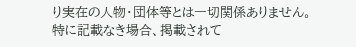り実在の人物・団体等とは一切関係ありません。
特に記載なき場合、掲載されて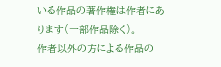いる作品の著作権は作者にあります(一部作品除く)。
作者以外の方による作品の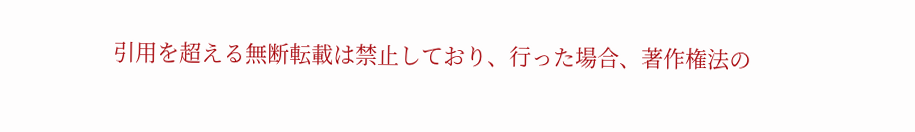引用を超える無断転載は禁止しており、行った場合、著作権法の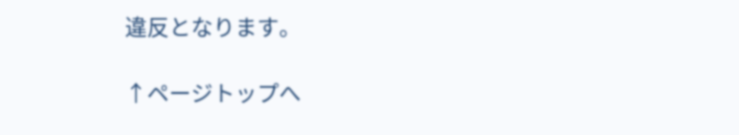違反となります。

↑ページトップへ